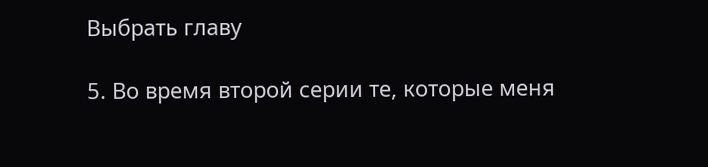Выбрать главу

5. Во время второй серии те, которые меня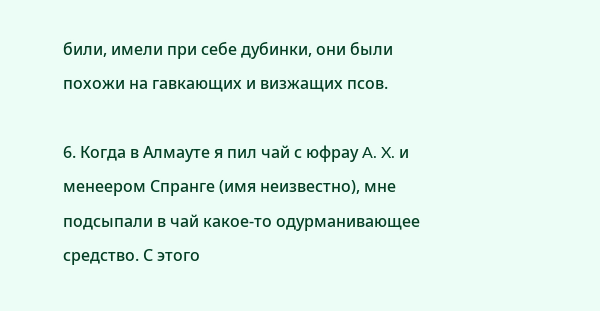били, имели при себе дубинки, они были похожи на гавкающих и визжащих псов.

6. Когда в Алмауте я пил чай с юфрау A. X. и менеером Спранге (имя неизвестно), мне подсыпали в чай какое-то одурманивающее средство. С этого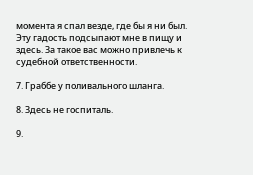момента я спал везде, где бы я ни был. Эту гадость подсыпают мне в пищу и здесь. За такое вас можно привлечь к судебной ответственности.

7. Граббе у поливального шланга.

8. Здесь не госпиталь.

9.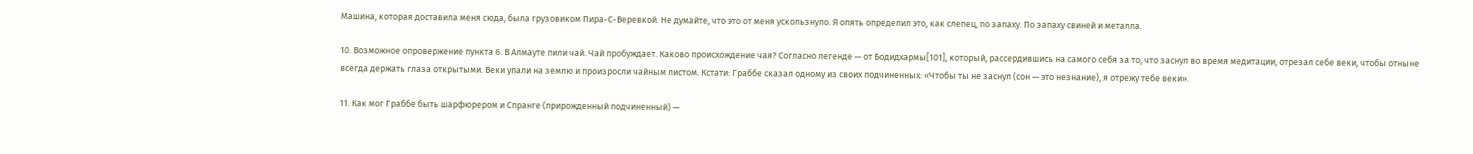Машина, которая доставила меня сюда, была грузовиком Пира-С-Веревкой. Не думайте, что это от меня ускользнуло. Я опять определил это, как слепец, по запаху. По запаху свиней и металла.

10. Возможное опровержение пункта 6. В Алмауте пили чай. Чай пробуждает. Каково происхождение чая? Согласно легенде — от Бодидхармы[101], который, рассердившись на самого себя за то, что заснул во время медитации, отрезал себе веки, чтобы отныне всегда держать глаза открытыми. Веки упали на землю и произросли чайным листом. Кстати: Граббе сказал одному из своих подчиненных: «Чтобы ты не заснул (сон — это незнание), я отрежу тебе веки».

11. Как мог Граббе быть шарфюрером и Спранге (прирожденный подчиненный) —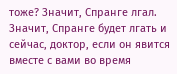тоже? Значит, Спранге лгал. Значит, Спранге будет лгать и сейчас, доктор, если он явится вместе с вами во время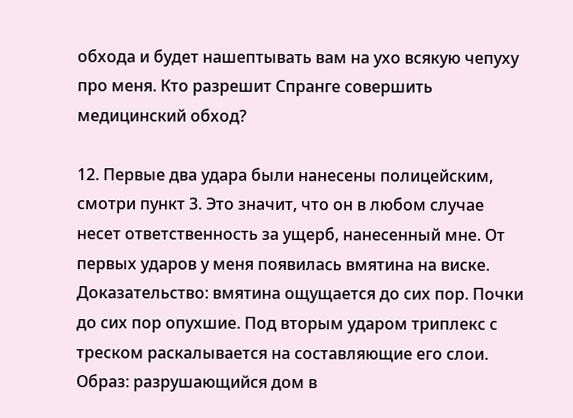обхода и будет нашептывать вам на ухо всякую чепуху про меня. Кто разрешит Спранге совершить медицинский обход?

12. Первые два удара были нанесены полицейским, смотри пункт 3. Это значит, что он в любом случае несет ответственность за ущерб, нанесенный мне. От первых ударов у меня появилась вмятина на виске. Доказательство: вмятина ощущается до сих пор. Почки до сих пор опухшие. Под вторым ударом триплекс с треском раскалывается на составляющие его слои. Образ: разрушающийся дом в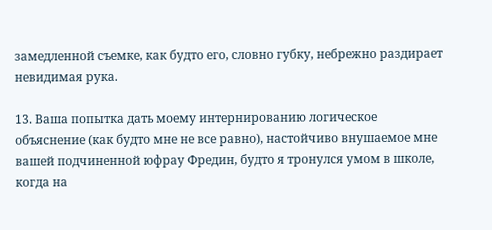замедленной съемке, как будто его, словно губку, небрежно раздирает невидимая рука.

13. Ваша попытка дать моему интернированию логическое объяснение (как будто мне не все равно), настойчиво внушаемое мне вашей подчиненной юфрау Фредин, будто я тронулся умом в школе, когда на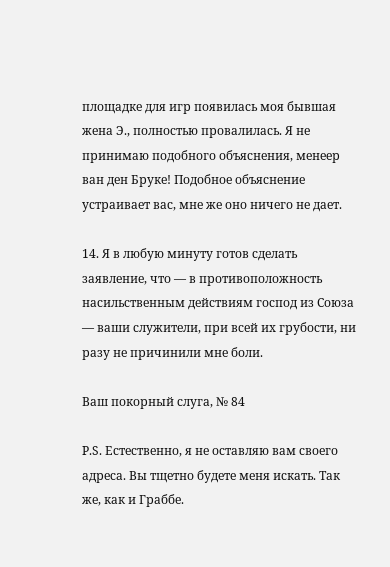площадке для игр появилась моя бывшая жена Э., полностью провалилась. Я не принимаю подобного объяснения, менеер ван ден Бруке! Подобное объяснение устраивает вас, мне же оно ничего не дает.

14. Я в любую минуту готов сделать заявление, что — в противоположность насильственным действиям господ из Союза — ваши служители, при всей их грубости, ни разу не причинили мне боли.

Ваш покорный слуга, № 84

P.S. Естественно, я не оставляю вам своего адреса. Вы тщетно будете меня искать. Так же, как и Граббе.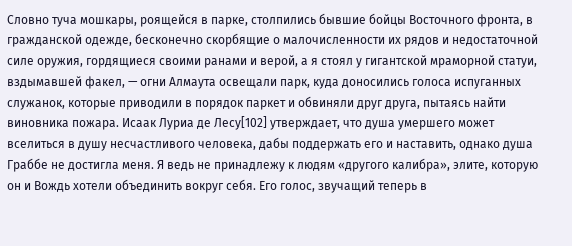Словно туча мошкары, роящейся в парке, столпились бывшие бойцы Восточного фронта, в гражданской одежде, бесконечно скорбящие о малочисленности их рядов и недостаточной силе оружия, гордящиеся своими ранами и верой, а я стоял у гигантской мраморной статуи, вздымавшей факел, — огни Алмаута освещали парк, куда доносились голоса испуганных служанок, которые приводили в порядок паркет и обвиняли друг друга, пытаясь найти виновника пожара. Исаак Луриа де Лесу[102] утверждает, что душа умершего может вселиться в душу несчастливого человека, дабы поддержать его и наставить, однако душа Граббе не достигла меня. Я ведь не принадлежу к людям «другого калибра», элите, которую он и Вождь хотели объединить вокруг себя. Его голос, звучащий теперь в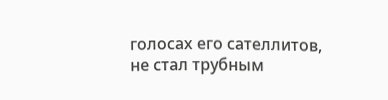голосах его сателлитов, не стал трубным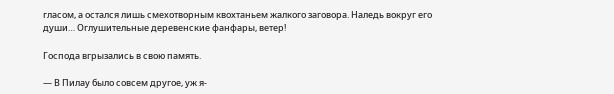гласом, а остался лишь смехотворным квохтаньем жалкого заговора. Наледь вокруг его души… Оглушительные деревенские фанфары, ветер!

Господа вгрызались в свою память.

— В Пилау было совсем другое, уж я-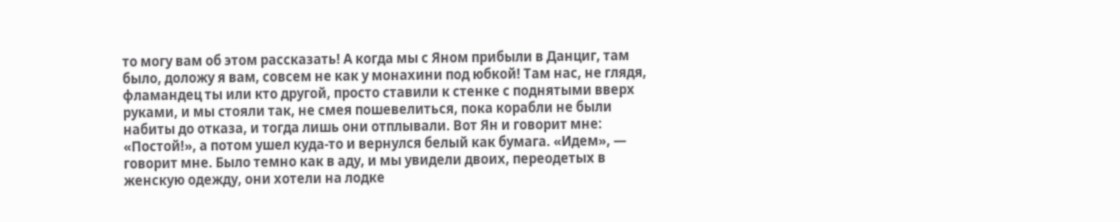то могу вам об этом рассказать! А когда мы с Яном прибыли в Данциг, там было, доложу я вам, совсем не как у монахини под юбкой! Там нас, не глядя, фламандец ты или кто другой, просто ставили к стенке с поднятыми вверх руками, и мы стояли так, не смея пошевелиться, пока корабли не были набиты до отказа, и тогда лишь они отплывали. Вот Ян и говорит мне: «Постой!», а потом ушел куда-то и вернулся белый как бумага. «Идем», — говорит мне. Было темно как в аду, и мы увидели двоих, переодетых в женскую одежду, они хотели на лодке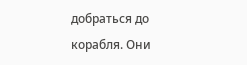добраться до корабля. Они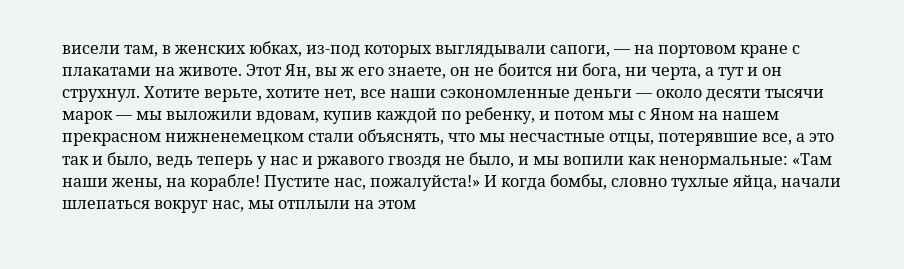висели там, в женских юбках, из-под которых выглядывали сапоги, — на портовом кране с плакатами на животе. Этот Ян, вы ж его знаете, он не боится ни бога, ни черта, а тут и он струхнул. Хотите верьте, хотите нет, все наши сэкономленные деньги — около десяти тысячи марок — мы выложили вдовам, купив каждой по ребенку, и потом мы с Яном на нашем прекрасном нижненемецком стали объяснять, что мы несчастные отцы, потерявшие все, а это так и было, ведь теперь у нас и ржавого гвоздя не было, и мы вопили как ненормальные: «Там наши жены, на корабле! Пустите нас, пожалуйста!» И когда бомбы, словно тухлые яйца, начали шлепаться вокруг нас, мы отплыли на этом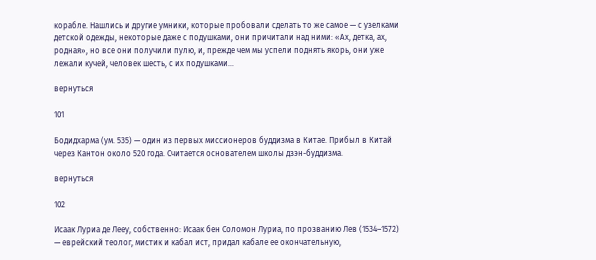корабле. Нашлись и другие умники, которые пробовали сделать то же самое — с узелками детской одежды, некоторые даже с подушками, они причитали над ними: «Ах, детка, ах, родная», но все они получили пулю, и, прежде чем мы успели поднять якорь, они уже лежали кучей, человек шесть, с их подушками…

вернуться

101

Бодидхарма (ум. 535) — один из первых миссионеров буддизма в Китае. Прибыл в Китай через Кантон около 520 года. Считается основателем школы дзэн-буддизма.

вернуться

102

Исаак Луриа де Лееу, собственно: Исаак бен Соломон Луриа, по прозванию Лев (1534–1572) — еврейский теолог, мистик и кабал ист, придал кабале ее окончательную,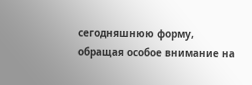сегодняшнюю форму, обращая особое внимание на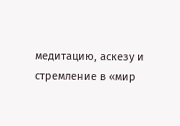медитацию, аскезу и стремление в «мир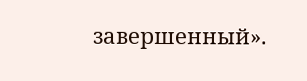завершенный».